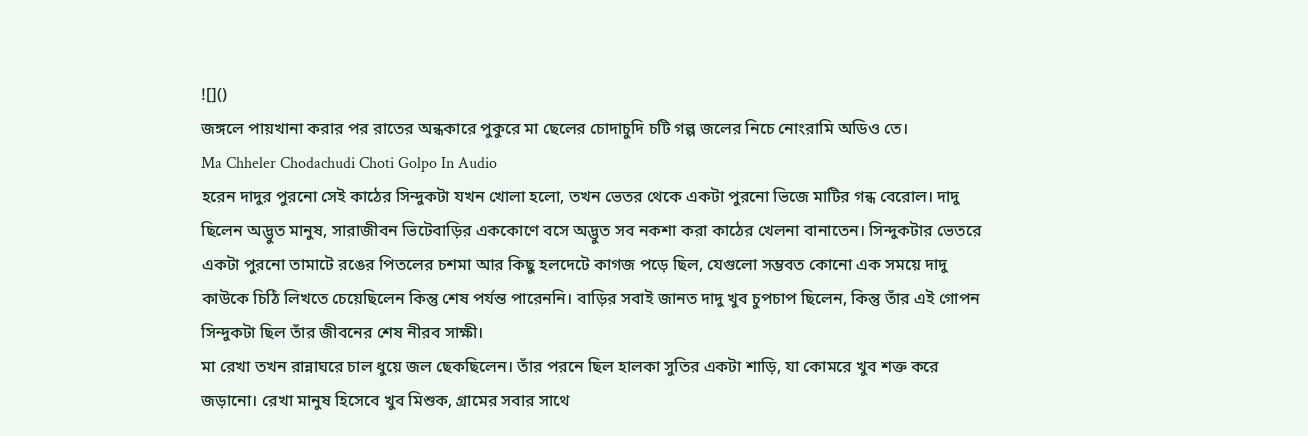![]()
জঙ্গলে পায়খানা করার পর রাতের অন্ধকারে পুকুরে মা ছেলের চোদাচুদি চটি গল্প জলের নিচে নোংরামি অডিও তে।
Ma Chheler Chodachudi Choti Golpo In Audio
হরেন দাদুর পুরনো সেই কাঠের সিন্দুকটা যখন খোলা হলো, তখন ভেতর থেকে একটা পুরনো ভিজে মাটির গন্ধ বেরোল। দাদু ছিলেন অদ্ভুত মানুষ, সারাজীবন ভিটেবাড়ির এককোণে বসে অদ্ভুত সব নকশা করা কাঠের খেলনা বানাতেন। সিন্দুকটার ভেতরে একটা পুরনো তামাটে রঙের পিতলের চশমা আর কিছু হলদেটে কাগজ পড়ে ছিল, যেগুলো সম্ভবত কোনো এক সময়ে দাদু কাউকে চিঠি লিখতে চেয়েছিলেন কিন্তু শেষ পর্যন্ত পারেননি। বাড়ির সবাই জানত দাদু খুব চুপচাপ ছিলেন, কিন্তু তাঁর এই গোপন সিন্দুকটা ছিল তাঁর জীবনের শেষ নীরব সাক্ষী।
মা রেখা তখন রান্নাঘরে চাল ধুয়ে জল ছেকছিলেন। তাঁর পরনে ছিল হালকা সুতির একটা শাড়ি, যা কোমরে খুব শক্ত করে জড়ানো। রেখা মানুষ হিসেবে খুব মিশুক, গ্রামের সবার সাথে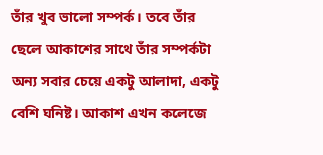তাঁর খুব ভালো সম্পর্ক। তবে তাঁর ছেলে আকাশের সাথে তাঁর সম্পর্কটা অন্য সবার চেয়ে একটু আলাদা, একটু বেশি ঘনিষ্ট। আকাশ এখন কলেজে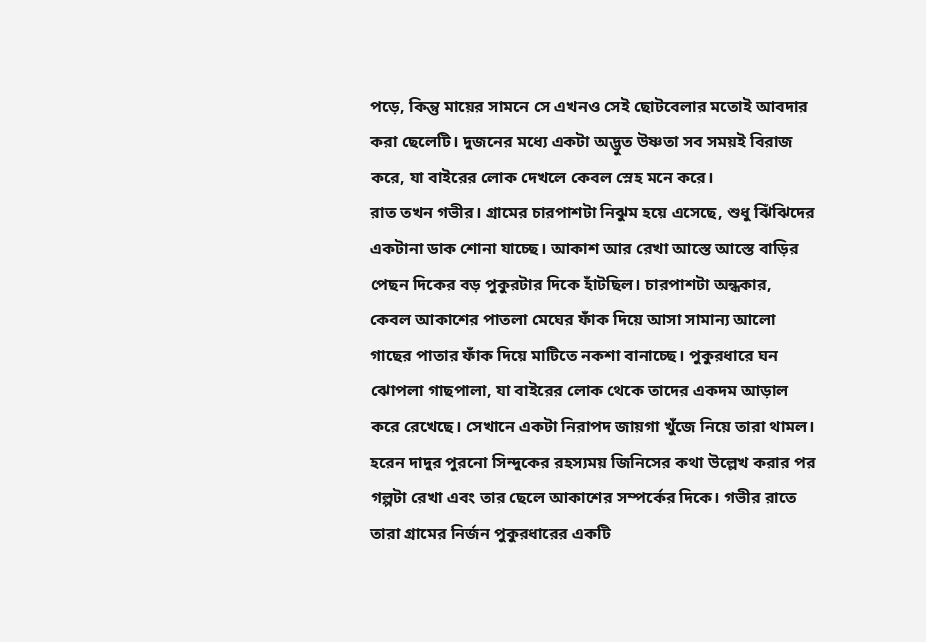পড়ে, কিন্তু মায়ের সামনে সে এখনও সেই ছোটবেলার মতোই আবদার করা ছেলেটি। দুজনের মধ্যে একটা অদ্ভুত উষ্ণতা সব সময়ই বিরাজ করে, যা বাইরের লোক দেখলে কেবল স্নেহ মনে করে।
রাত তখন গভীর। গ্রামের চারপাশটা নিঝুম হয়ে এসেছে, শুধু ঝিঁঝিদের একটানা ডাক শোনা যাচ্ছে। আকাশ আর রেখা আস্তে আস্তে বাড়ির পেছন দিকের বড় পুকুরটার দিকে হাঁটছিল। চারপাশটা অন্ধকার, কেবল আকাশের পাতলা মেঘের ফাঁক দিয়ে আসা সামান্য আলো গাছের পাতার ফাঁক দিয়ে মাটিতে নকশা বানাচ্ছে। পুকুরধারে ঘন ঝোপলা গাছপালা, যা বাইরের লোক থেকে তাদের একদম আড়াল করে রেখেছে। সেখানে একটা নিরাপদ জায়গা খুঁজে নিয়ে তারা থামল।
হরেন দাদুর পুরনো সিন্দুকের রহস্যময় জিনিসের কথা উল্লেখ করার পর গল্পটা রেখা এবং তার ছেলে আকাশের সম্পর্কের দিকে। গভীর রাতে তারা গ্রামের নির্জন পুকুরধারের একটি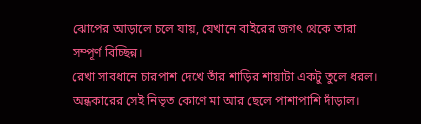ঝোপের আড়ালে চলে যায়, যেখানে বাইরের জগৎ থেকে তারা সম্পূর্ণ বিচ্ছিন্ন।
রেখা সাবধানে চারপাশ দেখে তাঁর শাড়ির শায়াটা একটু তুলে ধরল। অন্ধকারের সেই নিভৃত কোণে মা আর ছেলে পাশাপাশি দাঁড়াল।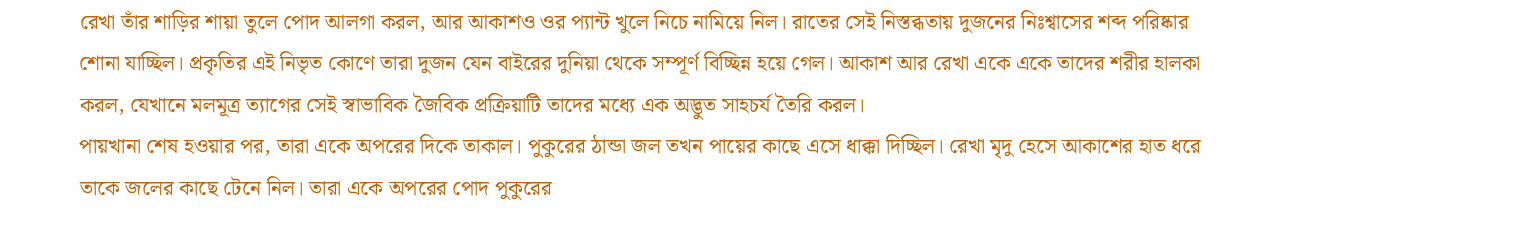রেখা তাঁর শাড়ির শায়া তুলে পোদ আলগা করল, আর আকাশও ওর প্যান্ট খুলে নিচে নামিয়ে নিল। রাতের সেই নিস্তব্ধতায় দুজনের নিঃশ্বাসের শব্দ পরিষ্কার শোনা যাচ্ছিল। প্রকৃতির এই নিভৃত কোণে তারা দুজন যেন বাইরের দুনিয়া থেকে সম্পূর্ণ বিচ্ছিন্ন হয়ে গেল। আকাশ আর রেখা একে একে তাদের শরীর হালকা করল, যেখানে মলমূত্র ত্যাগের সেই স্বাভাবিক জৈবিক প্রক্রিয়াটি তাদের মধ্যে এক অদ্ভুত সাহচর্য তৈরি করল।
পায়খানা শেষ হওয়ার পর, তারা একে অপরের দিকে তাকাল। পুকুরের ঠান্ডা জল তখন পায়ের কাছে এসে ধাক্কা দিচ্ছিল। রেখা মৃদু হেসে আকাশের হাত ধরে তাকে জলের কাছে টেনে নিল। তারা একে অপরের পোদ পুকুরের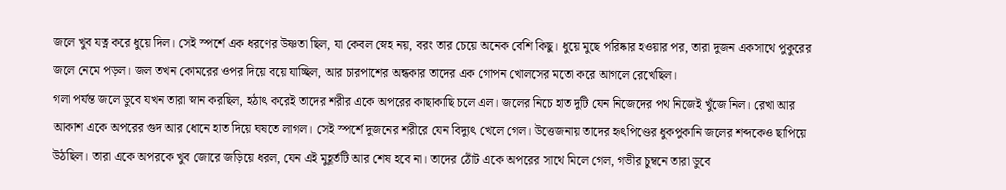জলে খুব যত্ন করে ধুয়ে দিল। সেই স্পর্শে এক ধরণের উষ্ণতা ছিল, যা কেবল স্নেহ নয়, বরং তার চেয়ে অনেক বেশি কিছু। ধুয়ে মুছে পরিষ্কার হওয়ার পর, তারা দুজন একসাথে পুকুরের জলে নেমে পড়ল। জল তখন কোমরের ওপর দিয়ে বয়ে যাচ্ছিল, আর চারপাশের অন্ধকার তাদের এক গোপন খোলসের মতো করে আগলে রেখেছিল।
গলা পর্যন্ত জলে ডুবে যখন তারা স্নান করছিল, হঠাৎ করেই তাদের শরীর একে অপরের কাছাকাছি চলে এল। জলের নিচে হাত দুটি যেন নিজেদের পথ নিজেই খুঁজে নিল। রেখা আর আকাশ একে অপরের গুদ আর ধোনে হাত দিয়ে ঘষতে লাগল। সেই স্পর্শে দুজনের শরীরে যেন বিদ্যুৎ খেলে গেল। উত্তেজনায় তাদের হৃৎপিণ্ডের ধুকপুকানি জলের শব্দকেও ছাপিয়ে উঠছিল। তারা একে অপরকে খুব জোরে জড়িয়ে ধরল, যেন এই মুহূর্তটি আর শেষ হবে না। তাদের ঠোঁট একে অপরের সাথে মিলে গেল, গভীর চুম্বনে তারা ডুবে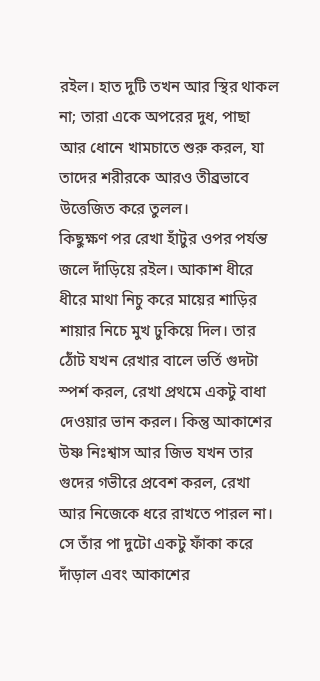রইল। হাত দুটি তখন আর স্থির থাকল না; তারা একে অপরের দুধ, পাছা আর ধোনে খামচাতে শুরু করল, যা তাদের শরীরকে আরও তীব্রভাবে উত্তেজিত করে তুলল।
কিছুক্ষণ পর রেখা হাঁটুর ওপর পর্যন্ত জলে দাঁড়িয়ে রইল। আকাশ ধীরে ধীরে মাথা নিচু করে মায়ের শাড়ির শায়ার নিচে মুখ ঢুকিয়ে দিল। তার ঠোঁট যখন রেখার বালে ভর্তি গুদটা স্পর্শ করল, রেখা প্রথমে একটু বাধা দেওয়ার ভান করল। কিন্তু আকাশের উষ্ণ নিঃশ্বাস আর জিভ যখন তার গুদের গভীরে প্রবেশ করল, রেখা আর নিজেকে ধরে রাখতে পারল না। সে তাঁর পা দুটো একটু ফাঁকা করে দাঁড়াল এবং আকাশের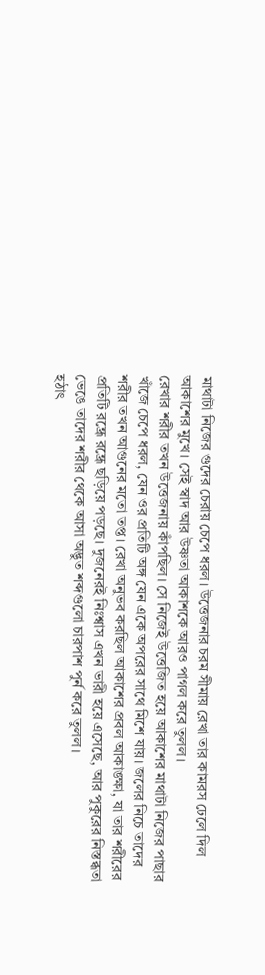মাথাটা নিজের গুদের চেরায় চেপে ধরল। উত্তেজনার চরম সীমায় রেখা তার কামরস ঢেলে দিল আকাশের মুখে। সেই স্বাদ আর উষ্ণতা আকাশকে আরও পাগল করে তুলল।
রেখার শরীর তখন উত্তেজনায় কাঁপছিল। সে নিজেই উত্তেজিত হয়ে আকাশের মাথাটা নিজের পাছার খাঁজে চেপে ধরল, যেন ওর প্রতিটি অঙ্গ যেন একে অপরের সাথে মিশে যায়। জলের নিচে তাদের শরীর তখন আগুনের মতো তপ্ত। রেখা অনুভব করছিল আকাশের প্রবল আকাঙ্ক্ষা, যা তার শরীরের প্রতিটি রন্ধ্রে রন্ধ্রে ছড়িয়ে পড়ছে। দুজনেরই নিঃশ্বাস এখন ভারী হয়ে এসেছে, আর পুকুরের নিস্তব্ধতা ভেঙে তাদের শরীর থেকে আসা অদ্ভুত শব্দগুলো চারপাশ পুর্ন করে তুলল।
হঠাৎ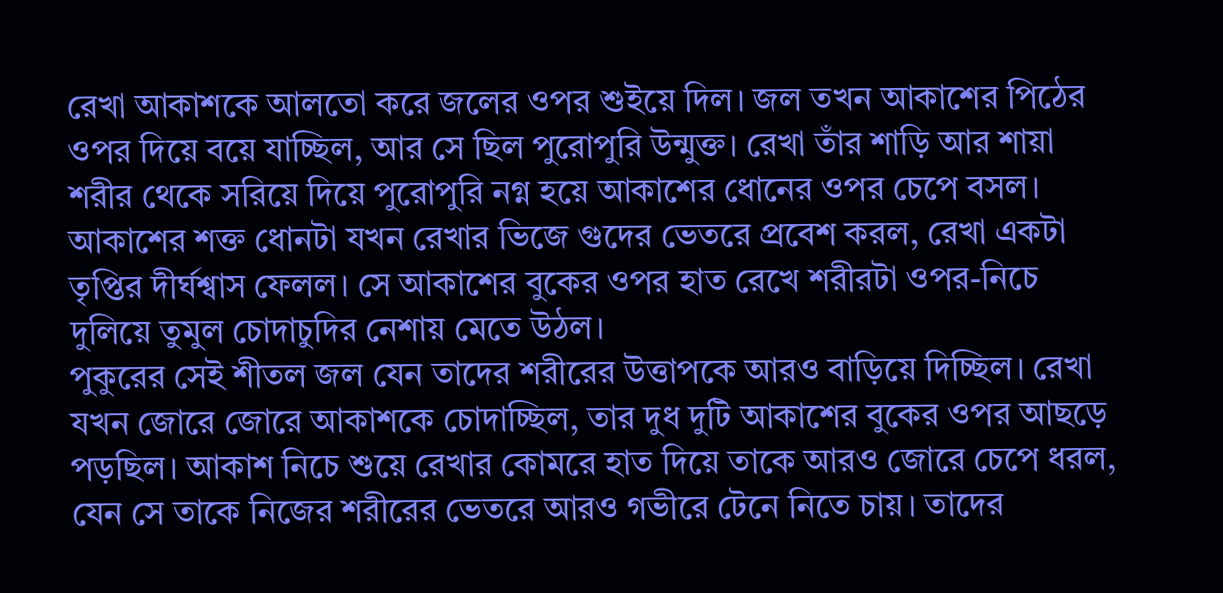রেখা আকাশকে আলতো করে জলের ওপর শুইয়ে দিল। জল তখন আকাশের পিঠের ওপর দিয়ে বয়ে যাচ্ছিল, আর সে ছিল পুরোপুরি উন্মুক্ত। রেখা তাঁর শাড়ি আর শায়া শরীর থেকে সরিয়ে দিয়ে পুরোপুরি নগ্ন হয়ে আকাশের ধোনের ওপর চেপে বসল। আকাশের শক্ত ধোনটা যখন রেখার ভিজে গুদের ভেতরে প্রবেশ করল, রেখা একটা তৃপ্তির দীর্ঘশ্বাস ফেলল। সে আকাশের বুকের ওপর হাত রেখে শরীরটা ওপর-নিচে দুলিয়ে তুমুল চোদাচুদির নেশায় মেতে উঠল।
পুকুরের সেই শীতল জল যেন তাদের শরীরের উত্তাপকে আরও বাড়িয়ে দিচ্ছিল। রেখা যখন জোরে জোরে আকাশকে চোদাচ্ছিল, তার দুধ দুটি আকাশের বুকের ওপর আছড়ে পড়ছিল। আকাশ নিচে শুয়ে রেখার কোমরে হাত দিয়ে তাকে আরও জোরে চেপে ধরল, যেন সে তাকে নিজের শরীরের ভেতরে আরও গভীরে টেনে নিতে চায়। তাদের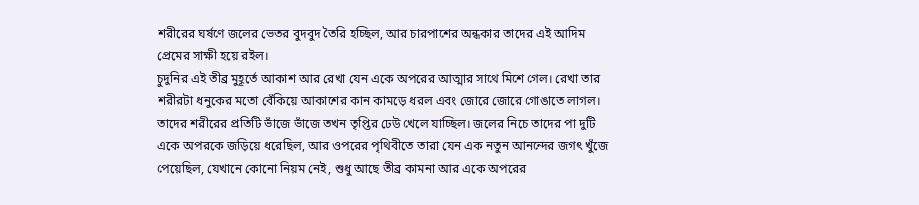শরীরের ঘর্ষণে জলের ভেতর বুদবুদ তৈরি হচ্ছিল, আর চারপাশের অন্ধকার তাদের এই আদিম প্রেমের সাক্ষী হয়ে রইল।
চুদুনির এই তীব্র মুহূর্তে আকাশ আর রেখা যেন একে অপরের আত্মার সাথে মিশে গেল। রেখা তার শরীরটা ধনুকের মতো বেঁকিয়ে আকাশের কান কামড়ে ধরল এবং জোরে জোরে গোঙাতে লাগল। তাদের শরীরের প্রতিটি ভাঁজে ভাঁজে তখন তৃপ্তির ঢেউ খেলে যাচ্ছিল। জলের নিচে তাদের পা দুটি একে অপরকে জড়িয়ে ধরেছিল, আর ওপরের পৃথিবীতে তারা যেন এক নতুন আনন্দের জগৎ খুঁজে পেয়েছিল, যেখানে কোনো নিয়ম নেই, শুধু আছে তীব্র কামনা আর একে অপরের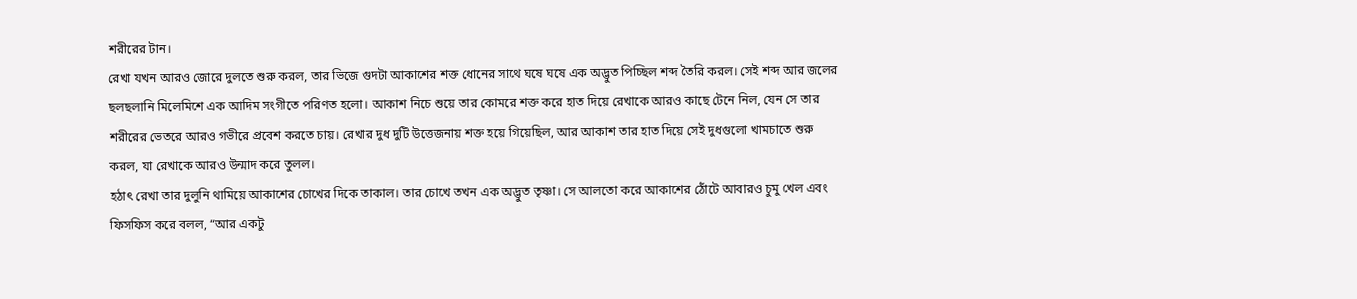শরীরের টান।
রেখা যখন আরও জোরে দুলতে শুরু করল, তার ভিজে গুদটা আকাশের শক্ত ধোনের সাথে ঘষে ঘষে এক অদ্ভুত পিচ্ছিল শব্দ তৈরি করল। সেই শব্দ আর জলের ছলছলানি মিলেমিশে এক আদিম সংগীতে পরিণত হলো। আকাশ নিচে শুয়ে তার কোমরে শক্ত করে হাত দিয়ে রেখাকে আরও কাছে টেনে নিল, যেন সে তার শরীরের ভেতরে আরও গভীরে প্রবেশ করতে চায়। রেখার দুধ দুটি উত্তেজনায় শক্ত হয়ে গিয়েছিল, আর আকাশ তার হাত দিয়ে সেই দুধগুলো খামচাতে শুরু করল, যা রেখাকে আরও উন্মাদ করে তুলল।
হঠাৎ রেখা তার দুলুনি থামিয়ে আকাশের চোখের দিকে তাকাল। তার চোখে তখন এক অদ্ভুত তৃষ্ণা। সে আলতো করে আকাশের ঠোঁটে আবারও চুমু খেল এবং ফিসফিস করে বলল, “আর একটু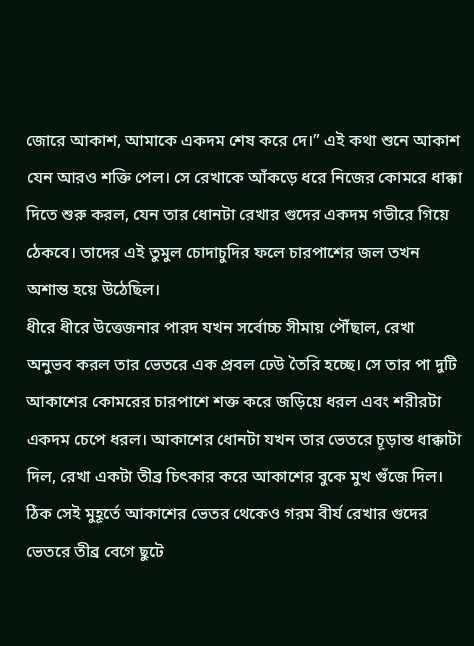জোরে আকাশ, আমাকে একদম শেষ করে দে।” এই কথা শুনে আকাশ যেন আরও শক্তি পেল। সে রেখাকে আঁকড়ে ধরে নিজের কোমরে ধাক্কা দিতে শুরু করল, যেন তার ধোনটা রেখার গুদের একদম গভীরে গিয়ে ঠেকবে। তাদের এই তুমুল চোদাচুদির ফলে চারপাশের জল তখন অশান্ত হয়ে উঠেছিল।
ধীরে ধীরে উত্তেজনার পারদ যখন সর্বোচ্চ সীমায় পৌঁছাল, রেখা অনুভব করল তার ভেতরে এক প্রবল ঢেউ তৈরি হচ্ছে। সে তার পা দুটি আকাশের কোমরের চারপাশে শক্ত করে জড়িয়ে ধরল এবং শরীরটা একদম চেপে ধরল। আকাশের ধোনটা যখন তার ভেতরে চূড়ান্ত ধাক্কাটা দিল, রেখা একটা তীব্র চিৎকার করে আকাশের বুকে মুখ গুঁজে দিল। ঠিক সেই মুহূর্তে আকাশের ভেতর থেকেও গরম বীর্য রেখার গুদের ভেতরে তীব্র বেগে ছুটে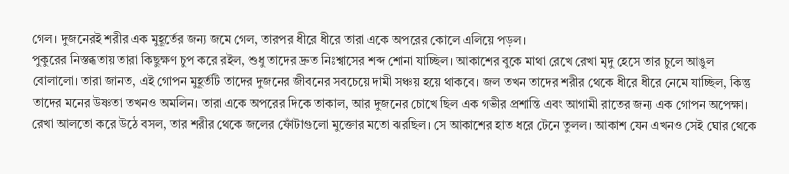গেল। দুজনেরই শরীর এক মুহূর্তের জন্য জমে গেল, তারপর ধীরে ধীরে তারা একে অপরের কোলে এলিয়ে পড়ল।
পুকুরের নিস্তব্ধতায় তারা কিছুক্ষণ চুপ করে রইল, শুধু তাদের দ্রুত নিঃশ্বাসের শব্দ শোনা যাচ্ছিল। আকাশের বুকে মাথা রেখে রেখা মৃদু হেসে তার চুলে আঙুল বোলালো। তারা জানত, এই গোপন মুহূর্তটি তাদের দুজনের জীবনের সবচেয়ে দামী সঞ্চয় হয়ে থাকবে। জল তখন তাদের শরীর থেকে ধীরে ধীরে নেমে যাচ্ছিল, কিন্তু তাদের মনের উষ্ণতা তখনও অমলিন। তারা একে অপরের দিকে তাকাল, আর দুজনের চোখে ছিল এক গভীর প্রশান্তি এবং আগামী রাতের জন্য এক গোপন অপেক্ষা।
রেখা আলতো করে উঠে বসল, তার শরীর থেকে জলের ফোঁটাগুলো মুক্তোর মতো ঝরছিল। সে আকাশের হাত ধরে টেনে তুলল। আকাশ যেন এখনও সেই ঘোর থেকে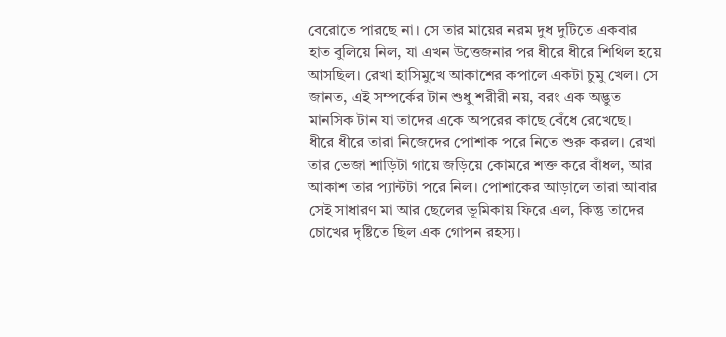বেরোতে পারছে না। সে তার মায়ের নরম দুধ দুটিতে একবার হাত বুলিয়ে নিল, যা এখন উত্তেজনার পর ধীরে ধীরে শিথিল হয়ে আসছিল। রেখা হাসিমুখে আকাশের কপালে একটা চুমু খেল। সে জানত, এই সম্পর্কের টান শুধু শরীরী নয়, বরং এক অদ্ভুত মানসিক টান যা তাদের একে অপরের কাছে বেঁধে রেখেছে।
ধীরে ধীরে তারা নিজেদের পোশাক পরে নিতে শুরু করল। রেখা তার ভেজা শাড়িটা গায়ে জড়িয়ে কোমরে শক্ত করে বাঁধল, আর আকাশ তার প্যান্টটা পরে নিল। পোশাকের আড়ালে তারা আবার সেই সাধারণ মা আর ছেলের ভূমিকায় ফিরে এল, কিন্তু তাদের চোখের দৃষ্টিতে ছিল এক গোপন রহস্য।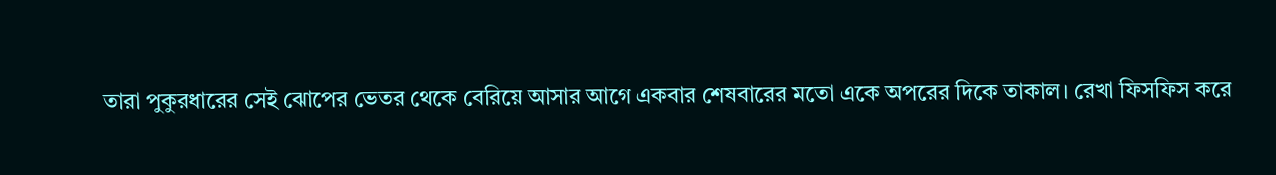তারা পুকুরধারের সেই ঝোপের ভেতর থেকে বেরিয়ে আসার আগে একবার শেষবারের মতো একে অপরের দিকে তাকাল। রেখা ফিসফিস করে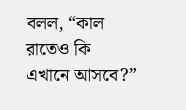বলল, “কাল রাতেও কি এখানে আসবে?”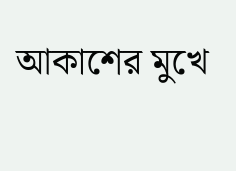আকাশের মুখে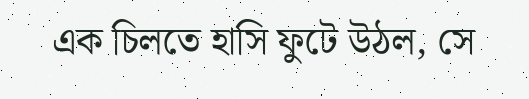এক চিলতে হাসি ফুটে উঠল, সে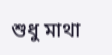শুধু মাথা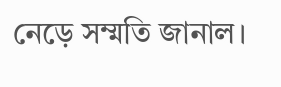নেড়ে সম্মতি জানাল।